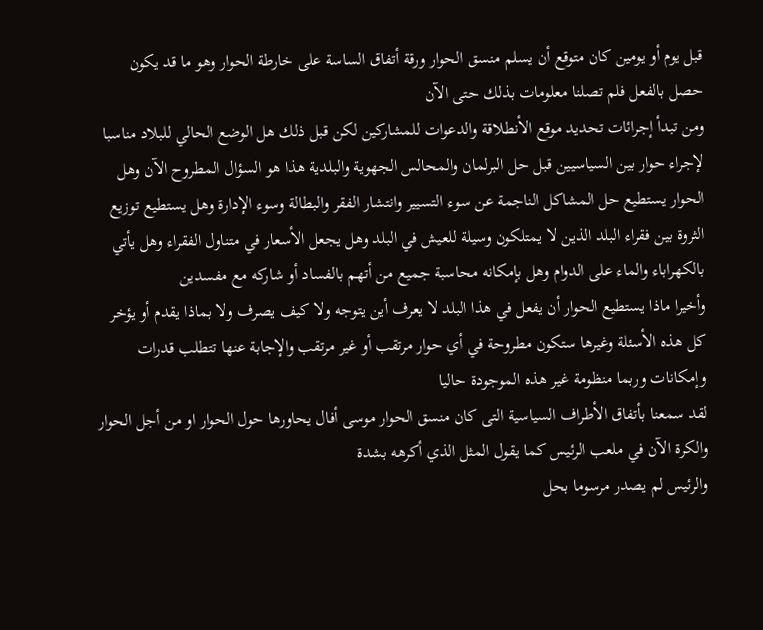قبل يوم أو يومين كان متوقع أن يسلم منسق الحوار ورقة أتفاق الساسة على خارطة الحوار وهو ما قد يكون حصل بالفعل فلم تصلنا معلومات بذلك حتى الآن
ومن تبدأ إجرائات تحديد موقع الأنطلاقة والدعوات للمشاركين لكن قبل ذلك هل الوضع الحالي للبلاد مناسبا لإجراء حوار بين السياسيين قبل حل البرلمان والمحالس الجهوية والبلدية هذا هو السؤال المطروح الآن وهل الحوار يستطيع حل المشاكل الناجمة عن سوء التسيير وانتشار الفقر والبطالة وسوء الإدارة وهل يستطيع توزيع الثروة بين فقراء البلد الذين لا يمتلكون وسيلة للعيش في البلد وهل يجعل الأسعار في متناول الفقراء وهل يأتي بالكهراباء والماء على الدوام وهل بإمكانه محاسبة جميع من أتهم بالفساد أو شاركه مع مفسدين
وأخيرا ماذا يستطيع الحوار أن يفعل في هذا البلد لا يعرف أين يتوجه ولا كيف يصرف ولا بماذا يقدم أو يؤخر
كل هذه الأسئلة وغيرها ستكون مطروحة في أي حوار مرتقب أو غير مرتقب والإجابة عنها تتطلب قدرات وإمكانات وربما منظومة غير هذه الموجودة حاليا
لقد سمعنا بأتفاق الأطراف السياسية التى كان منسق الحوار موسى أفال يحاورها حول الحوار او من أجل الحوار والكرة الآن في ملعب الرئيس كما يقول المثل الذي أكرهه بشدة
والرئيس لم يصدر مرسوما بحل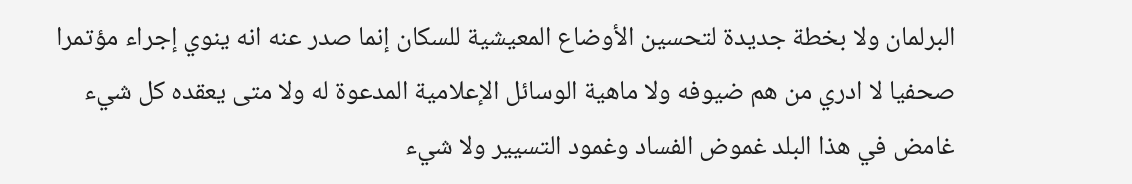البرلمان ولا بخطة جديدة لتحسين الأوضاع المعيشية للسكان إنما صدر عنه انه ينوي إجراء مؤتمرا صحفيا لا ادري من هم ضيوفه ولا ماهية الوسائل الإعلامية المدعوة له ولا متى يعقده كل شيء غامض في هذا البلد غموض الفساد وغمود التسيير ولا شيء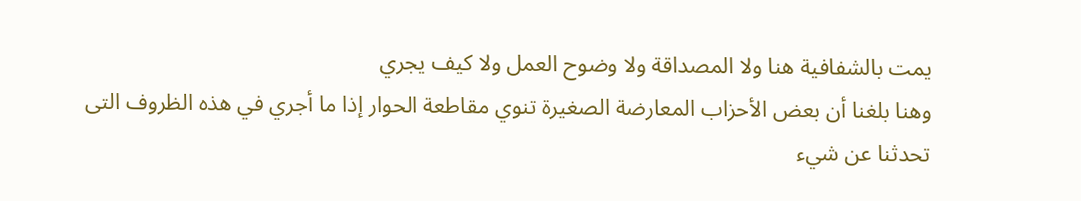يمت بالشفافية هنا ولا المصداقة ولا وضوح العمل ولا كيف يجري
وهنا بلغنا أن بعض الأحزاب المعارضة الصغيرة تنوي مقاطعة الحوار إذا ما أجري في هذه الظروف التى تحدثنا عن شيء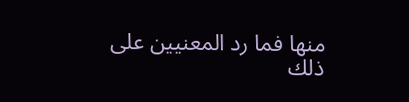منها فما رد المعنيين على ذلك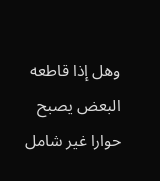وهل إذا قاطعه البعض يصبح حوارا غير شامل